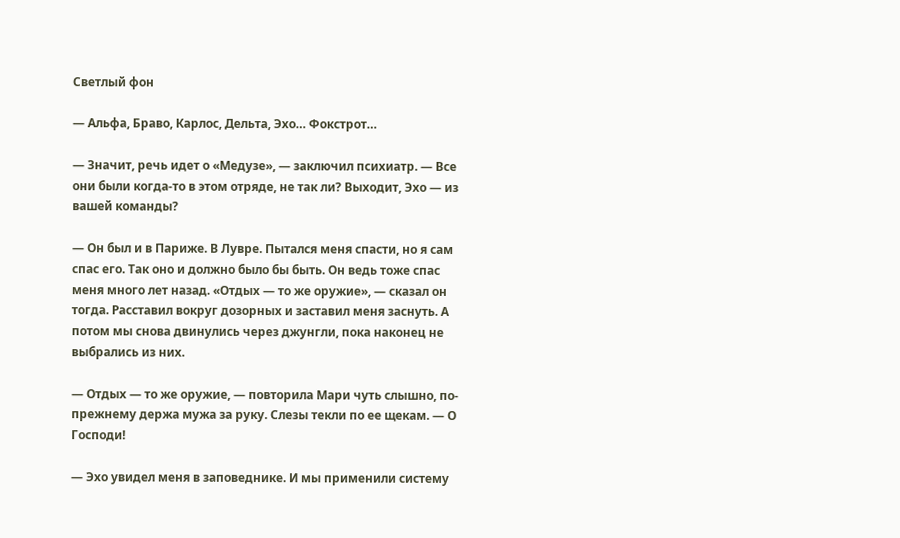Светлый фон

— Альфа, Браво, Карлос, Дельта, Эхо… Фокстрот…

— Значит, речь идет о «Медузе», — заключил психиатр. — Все они были когда-то в этом отряде, не так ли? Выходит, Эхо — из вашей команды?

— Он был и в Париже. В Лувре. Пытался меня спасти, но я сам спас его. Так оно и должно было бы быть. Он ведь тоже спас меня много лет назад. «Отдых — то же оружие», — сказал он тогда. Расставил вокруг дозорных и заставил меня заснуть. А потом мы снова двинулись через джунгли, пока наконец не выбрались из них.

— Отдых — то же оружие, — повторила Мари чуть слышно, по-прежнему держа мужа за руку. Слезы текли по ее щекам. — О Господи!

— Эхо увидел меня в заповеднике. И мы применили систему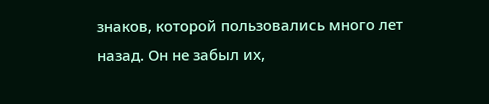знаков, которой пользовались много лет назад. Он не забыл их,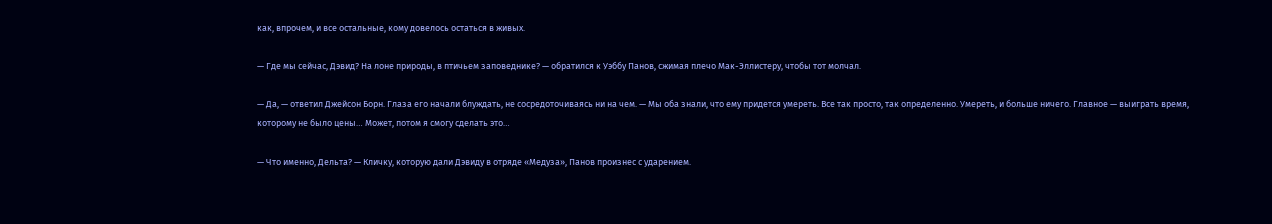как, впрочем, и все остальные, кому довелось остаться в живых.

— Где мы сейчас, Дэвид? На лоне природы, в птичьем заповеднике? — обратился к Уэббу Панов, сжимая плечо Мак-Эллистеру, чтобы тот молчал.

— Да, — ответил Джейсон Борн. Глаза его начали блуждать, не сосредоточиваясь ни на чем. — Мы оба знали, что ему придется умереть. Все так просто, так определенно. Умереть, и больше ничего. Главное — выиграть время, которому не было цены… Может, потом я смогу сделать это…

— Что именно, Дельта? — Кличку, которую дали Дэвиду в отряде «Медуза», Панов произнес с ударением.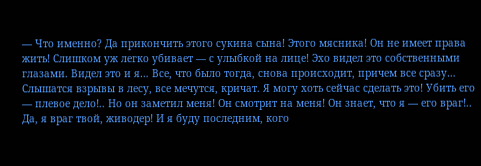— Что именно? Да прикончить этого сукина сына! Этого мясника! Он не имеет права жить! Слишком уж легко убивает — с улыбкой на лице! Эхо видел это собственными глазами. Видел это и я… Все, что было тогда, снова происходит, причем все сразу… Слышатся взрывы в лесу, все мечутся, кричат. Я могу хоть сейчас сделать это! Убить его — плевое дело!.. Но он заметил меня! Он смотрит на меня! Он знает, что я — его враг!.. Да, я враг твой, живодер! И я буду последним, кого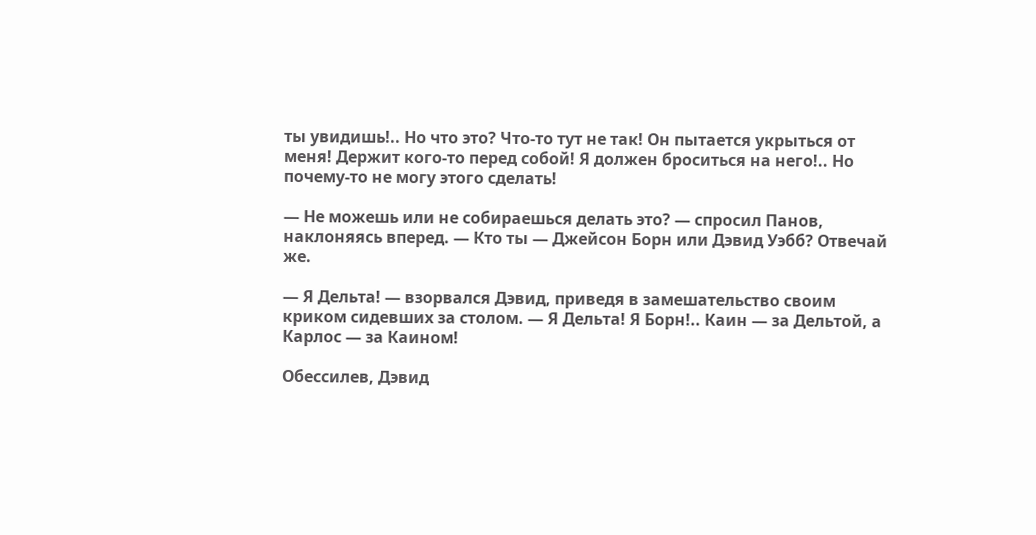ты увидишь!.. Но что это? Что-то тут не так! Он пытается укрыться от меня! Держит кого-то перед собой! Я должен броситься на него!.. Но почему-то не могу этого сделать!

— Не можешь или не собираешься делать это? — спросил Панов, наклоняясь вперед. — Кто ты — Джейсон Борн или Дэвид Уэбб? Отвечай же.

— Я Дельта! — взорвался Дэвид, приведя в замешательство своим криком сидевших за столом. — Я Дельта! Я Борн!.. Каин — за Дельтой, а Карлос — за Каином!

Обессилев, Дэвид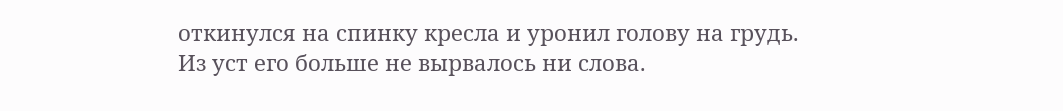откинулся на спинку кресла и уронил голову на грудь. Из уст его больше не вырвалось ни слова.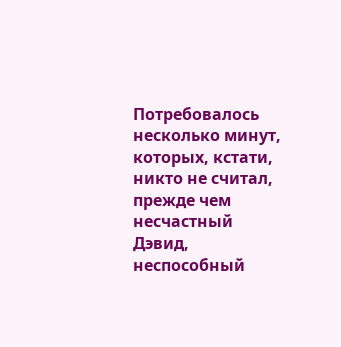Потребовалось несколько минут, которых, кстати, никто не считал, прежде чем несчастный Дэвид, неспособный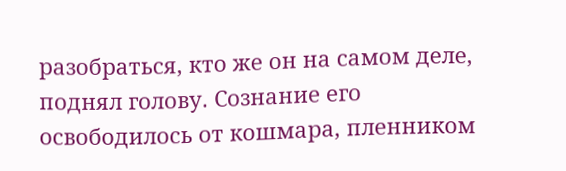разобраться, кто же он на самом деле, поднял голову. Сознание его освободилось от кошмара, пленником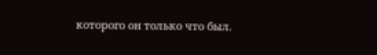которого он только что был.